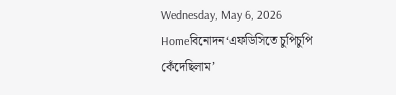Wednesday, May 6, 2026
Homeবিনোদন‘এফডিসিতে চুপিচুপি কেঁদেছিলাম’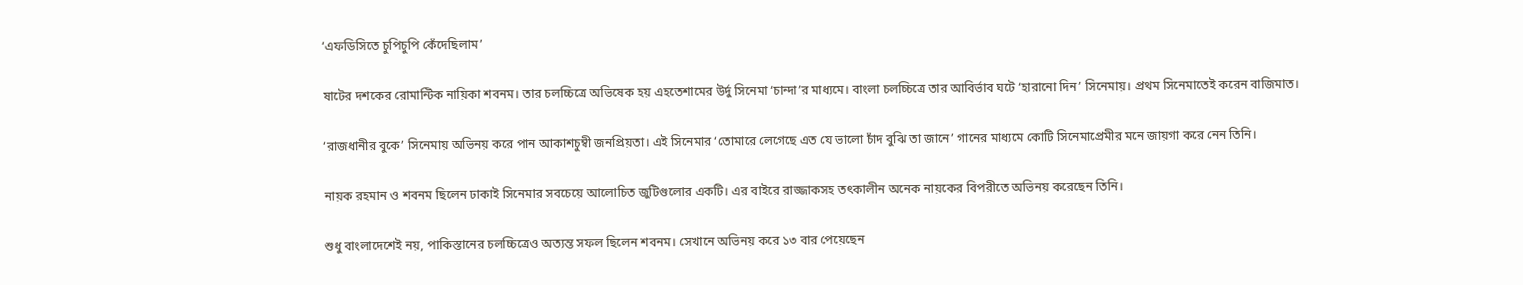‘এফডিসিতে চুপিচুপি কেঁদেছিলাম’

ষাটের দশকের রোমান্টিক নায়িকা শবনম। তার চলচ্চিত্রে অভিষেক হয় এহতেশামের উর্দু সিনেমা ‘চান্দা’র মাধ্যমে। বাংলা চলচ্চিত্রে তার আবির্ভাব ঘটে ‘হারানো দিন’ সিনেমায়। প্রথম সিনেমাতেই করেন বাজিমাত।

‘রাজধানীর বুকে’ সিনেমায় অভিনয় করে পান আকাশচুম্বী জনপ্রিয়তা। এই সিনেমার ‘তোমারে লেগেছে এত যে ভালো চাঁদ বুঝি তা জানে’ গানের মাধ্যমে কোটি সিনেমাপ্রেমীর মনে জায়গা করে নেন তিনি।

নায়ক রহমান ও শবনম ছিলেন ঢাকাই সিনেমার সবচেয়ে আলোচিত জুটিগুলোর একটি। এর বাইরে রাজ্জাকসহ তৎকালীন অনেক নায়কের বিপরীতে অভিনয় করেছেন তিনি।

শুধু বাংলাদেশেই নয়, পাকিস্তানের চলচ্চিত্রেও অত্যন্ত সফল ছিলেন শবনম। সেখানে অভিনয় করে ১৩ বার পেয়েছেন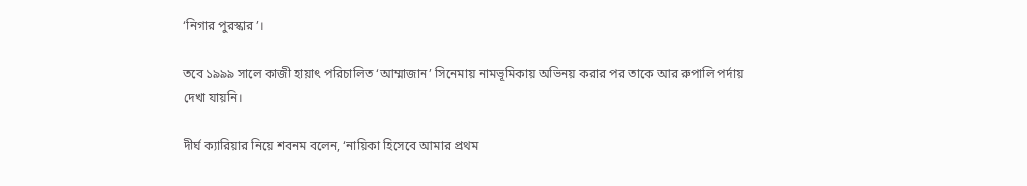‘নিগার পুরস্কার’।

তবে ১৯৯৯ সালে কাজী হায়াৎ পরিচালিত ‘আম্মাজান’ সিনেমায় নামভূমিকায় অভিনয় করার পর তাকে আর রুপালি পর্দায় দেখা যায়নি।

দীর্ঘ ক্যারিয়ার নিয়ে শবনম বলেন, ‘নায়িকা হিসেবে আমার প্রথম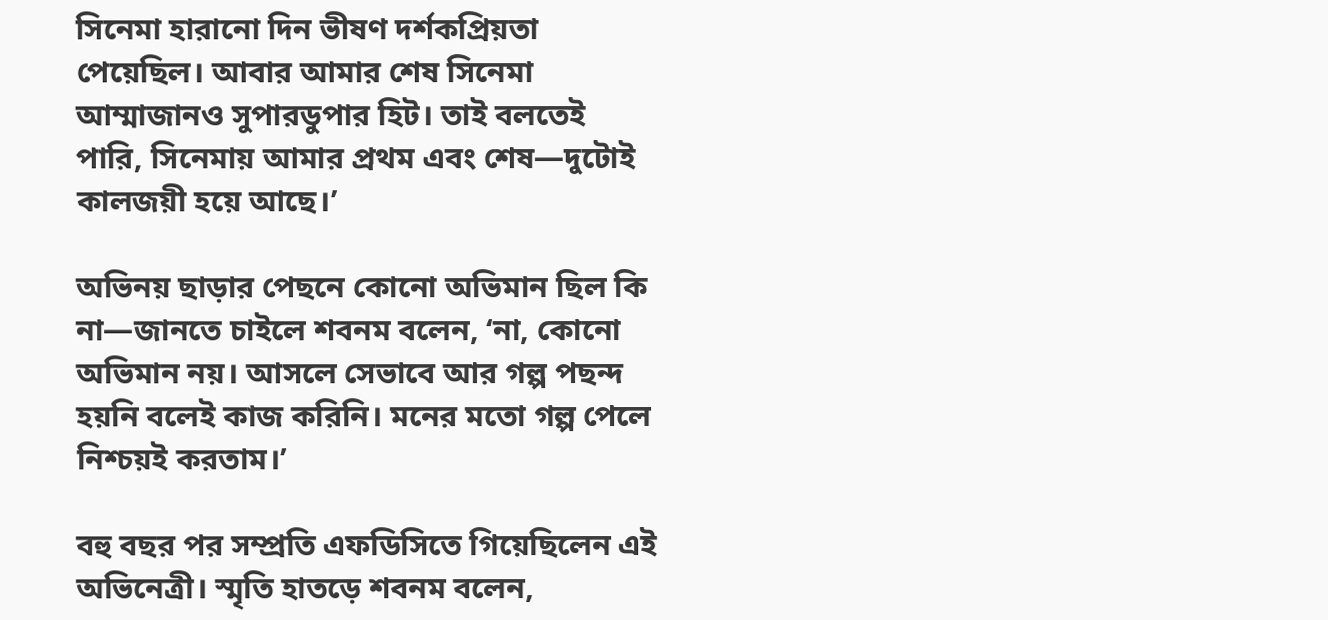সিনেমা হারানো দিন ভীষণ দর্শকপ্রিয়তা পেয়েছিল। আবার আমার শেষ সিনেমা আম্মাজানও সুপারডুপার হিট। তাই বলতেই পারি, সিনেমায় আমার প্রথম এবং শেষ—দুটোই কালজয়ী হয়ে আছে।’

অভিনয় ছাড়ার পেছনে কোনো অভিমান ছিল কি না—জানতে চাইলে শবনম বলেন, ‘না, কোনো অভিমান নয়। আসলে সেভাবে আর গল্প পছন্দ হয়নি বলেই কাজ করিনি। মনের মতো গল্প পেলে নিশ্চয়ই করতাম।’

বহু বছর পর সম্প্রতি এফডিসিতে গিয়েছিলেন এই অভিনেত্রী। স্মৃতি হাতড়ে শবনম বলেন,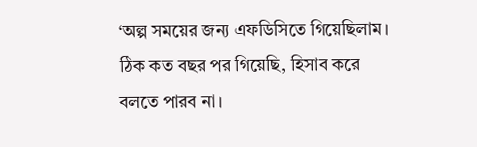‘অল্প সময়ের জন্য এফডিসিতে গিয়েছিলাম। ঠিক কত বছর পর গিয়েছি, হিসাব করে বলতে পারব না।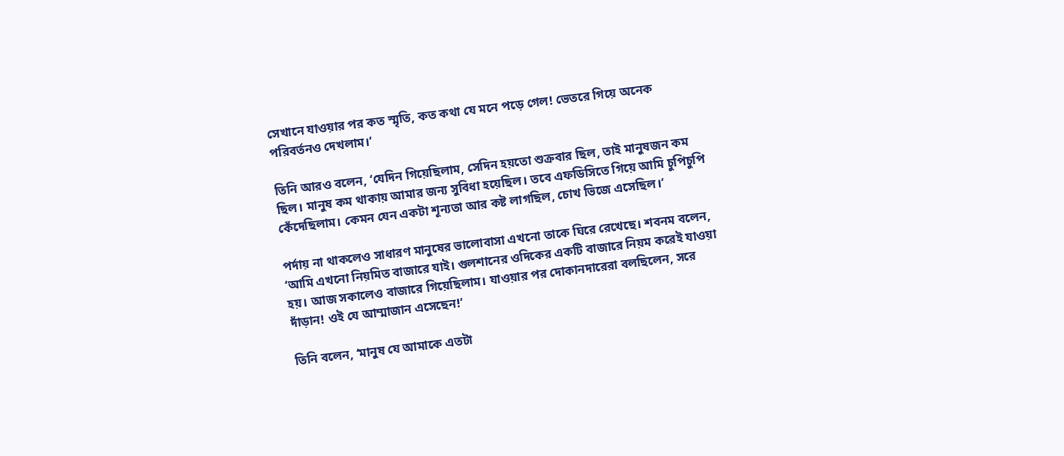সেখানে যাওয়ার পর কত স্মৃতি, কত কথা যে মনে পড়ে গেল! ভেতরে গিয়ে অনেক পরিবর্তনও দেখলাম।’

তিনি আরও বলেন, ‘যেদিন গিয়েছিলাম, সেদিন হয়তো শুক্রবার ছিল, তাই মানুষজন কম ছিল। মানুষ কম থাকায় আমার জন্য সুবিধা হয়েছিল। তবে এফডিসিতে গিয়ে আমি চুপিচুপি কেঁদেছিলাম। কেমন যেন একটা শূন্যতা আর কষ্ট লাগছিল, চোখ ভিজে এসেছিল।’

পর্দায় না থাকলেও সাধারণ মানুষের ভালোবাসা এখনো তাকে ঘিরে রেখেছে। শবনম বলেন, ‘আমি এখনো নিয়মিত বাজারে যাই। গুলশানের ওদিকের একটি বাজারে নিয়ম করেই যাওয়া হয়। আজ সকালেও বাজারে গিয়েছিলাম। যাওয়ার পর দোকানদারেরা বলছিলেন, সরে দাঁড়ান! ওই যে আম্মাজান এসেছেন!’

তিনি বলেন, ‘মানুষ যে আমাকে এতটা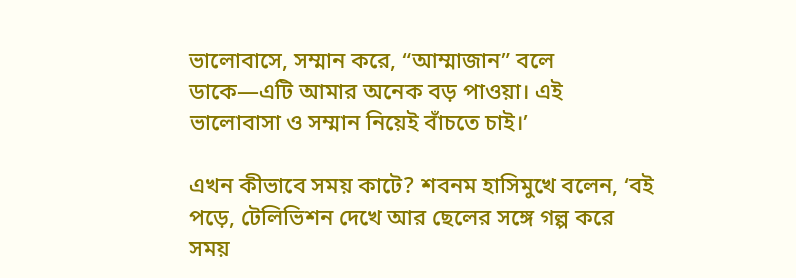ভালোবাসে, সম্মান করে, “আম্মাজান” বলে ডাকে—এটি আমার অনেক বড় পাওয়া। এই ভালোবাসা ও সম্মান নিয়েই বাঁচতে চাই।’

এখন কীভাবে সময় কাটে? শবনম হাসিমুখে বলেন, ‘বই পড়ে, টেলিভিশন দেখে আর ছেলের সঙ্গে গল্প করে সময়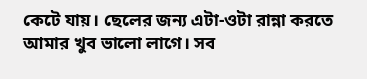কেটে যায়। ছেলের জন্য এটা-ওটা রান্না করতে আমার খুব ভালো লাগে। সব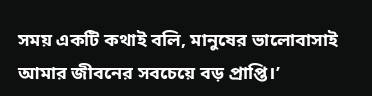সময় একটি কথাই বলি, মানুষের ভালোবাসাই আমার জীবনের সবচেয়ে বড় প্রাপ্তি।’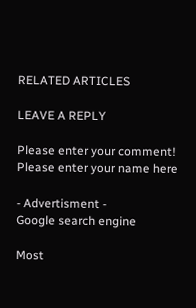RELATED ARTICLES

LEAVE A REPLY

Please enter your comment!
Please enter your name here

- Advertisment -
Google search engine

Most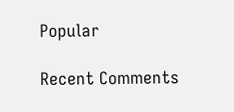Popular

Recent Comments